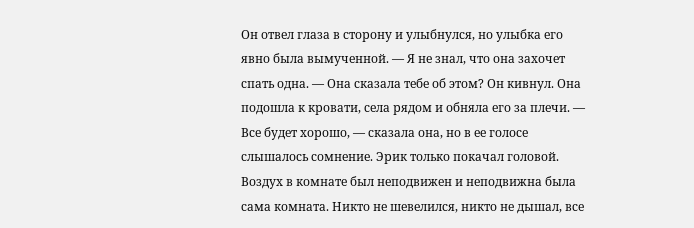Он отвел глаза в сторону и улыбнулся, но улыбка его явно была вымученной. — Я не знал, что она захочет спать одна. — Она сказала тебе об этом? Он кивнул. Она подошла к кровати, села рядом и обняла его за плечи. — Все будет хорошо, — сказала она, но в ее голосе слышалось сомнение. Эрик только покачал головой. Воздух в комнате был неподвижен и неподвижна была сама комната. Никто не шевелился, никто не дышал, все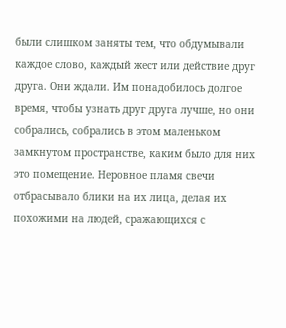были слишком заняты тем, что обдумывали каждое слово, каждый жест или действие друг друга. Они ждали. Им понадобилось долгое время, чтобы узнать друг друга лучше, но они собрались, собрались в этом маленьком замкнутом пространстве, каким было для них это помещение. Неровное пламя свечи отбрасывало блики на их лица, делая их похожими на людей, сражающихся с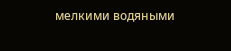мелкими водяными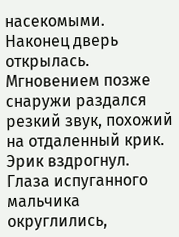насекомыми. Наконец дверь открылась. Мгновением позже снаружи раздался резкий звук, похожий на отдаленный крик. Эрик вздрогнул. Глаза испуганного мальчика округлились,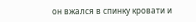он вжался в спинку кровати и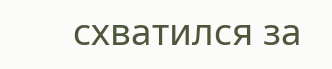схватился за